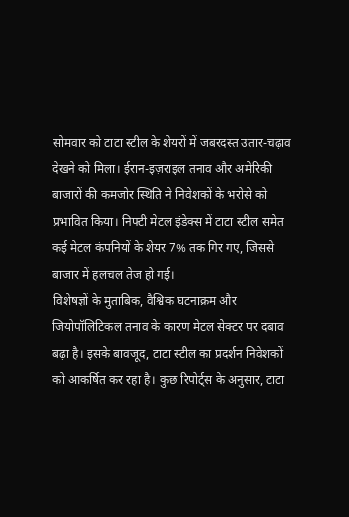सोमवार को टाटा स्टील के शेयरों में जबरदस्त उतार-चढ़ाव देखने को मिला। ईरान-इज़राइल तनाव और अमेरिकी बाजारों की कमजोर स्थिति ने निवेशकों के भरोसे को प्रभावित किया। निफ्टी मेटल इंडेक्स में टाटा स्टील समेत कई मेटल कंपनियों के शेयर 7% तक गिर गए, जिससे बाजार में हलचल तेज हो गई।
विशेषज्ञों के मुताबिक, वैश्विक घटनाक्रम और जियोपॉलिटिकल तनाव के कारण मेटल सेक्टर पर दबाव बढ़ा है। इसके बावजूद, टाटा स्टील का प्रदर्शन निवेशकों को आकर्षित कर रहा है। कुछ रिपोर्ट्स के अनुसार, टाटा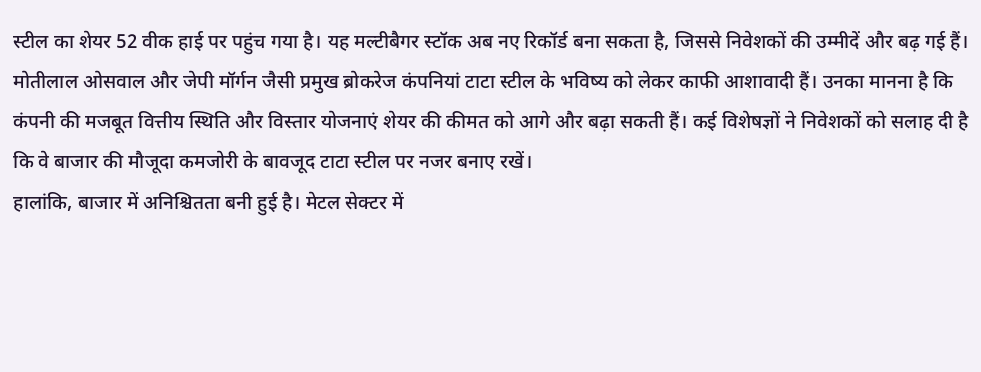स्टील का शेयर 52 वीक हाई पर पहुंच गया है। यह मल्टीबैगर स्टॉक अब नए रिकॉर्ड बना सकता है, जिससे निवेशकों की उम्मीदें और बढ़ गई हैं।
मोतीलाल ओसवाल और जेपी मॉर्गन जैसी प्रमुख ब्रोकरेज कंपनियां टाटा स्टील के भविष्य को लेकर काफी आशावादी हैं। उनका मानना है कि कंपनी की मजबूत वित्तीय स्थिति और विस्तार योजनाएं शेयर की कीमत को आगे और बढ़ा सकती हैं। कई विशेषज्ञों ने निवेशकों को सलाह दी है कि वे बाजार की मौजूदा कमजोरी के बावजूद टाटा स्टील पर नजर बनाए रखें।
हालांकि, बाजार में अनिश्चितता बनी हुई है। मेटल सेक्टर में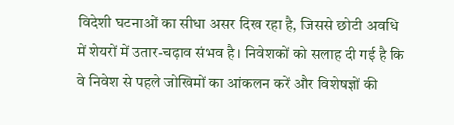विदेशी घटनाओं का सीधा असर दिख रहा है, जिससे छोटी अवधि में शेयरों में उतार-चढ़ाव संभव है। निवेशकों को सलाह दी गई है कि वे निवेश से पहले जोखिमों का आंकलन करें और विशेषज्ञों की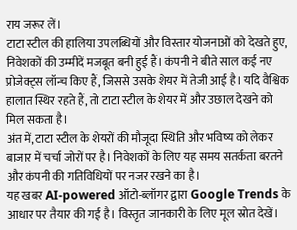राय जरूर लें।
टाटा स्टील की हालिया उपलब्धियों और विस्तार योजनाओं को देखते हुए, निवेशकों की उम्मीदें मजबूत बनी हुई हैं। कंपनी ने बीते साल कई नए प्रोजेक्ट्स लॉन्च किए हैं, जिससे उसके शेयर में तेजी आई है। यदि वैश्विक हालात स्थिर रहते हैं, तो टाटा स्टील के शेयर में और उछाल देखने को मिल सकता है।
अंत में, टाटा स्टील के शेयरों की मौजूदा स्थिति और भविष्य को लेकर बाजार में चर्चा जोरों पर है। निवेशकों के लिए यह समय सतर्कता बरतने और कंपनी की गतिविधियों पर नजर रखने का है।
यह खबर AI-powered ऑटो-ब्लॉगर द्वारा Google Trends के आधार पर तैयार की गई है। विस्तृत जानकारी के लिए मूल स्रोत देखें।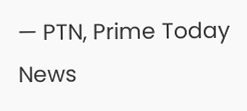— PTN, Prime Today News